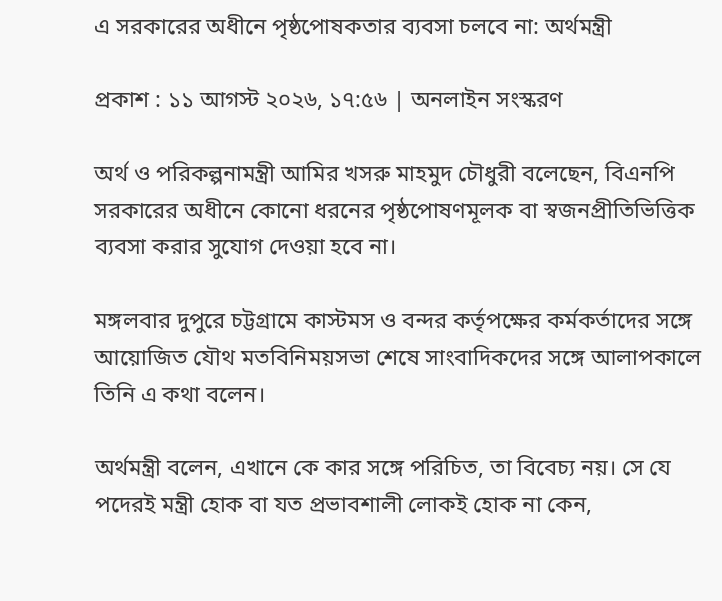এ সরকারের অধীনে পৃষ্ঠপোষকতার ব্যবসা চলবে না: অর্থমন্ত্রী

প্রকাশ : ১১ আগস্ট ২০২৬, ১৭:৫৬ | অনলাইন সংস্করণ

অর্থ ও পরিকল্পনামন্ত্রী আমির খসরু মাহমুদ চৌধুরী বলেছেন, বিএনপি সরকারের অধীনে কোনো ধরনের পৃষ্ঠপোষণমূলক বা স্বজনপ্রীতিভিত্তিক ব্যবসা করার সুযোগ দেওয়া হবে না।

মঙ্গলবার দুপুরে চট্টগ্রামে কাস্টমস ও বন্দর কর্তৃপক্ষের কর্মকর্তাদের সঙ্গে আয়োজিত যৌথ মতবিনিময়সভা শেষে সাংবাদিকদের সঙ্গে আলাপকালে তিনি এ কথা বলেন।

অর্থমন্ত্রী বলেন, এখানে কে কার সঙ্গে পরিচিত, তা বিবেচ্য নয়। সে যে পদেরই মন্ত্রী হোক বা যত প্রভাবশালী লোকই হোক না কেন,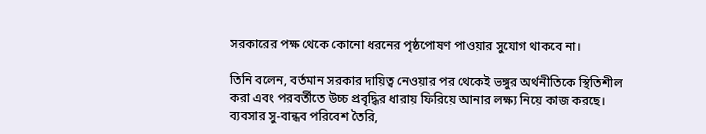সরকারের পক্ষ থেকে কোনো ধরনের পৃষ্ঠপোষণ পাওয়ার সুযোগ থাকবে না।

তিনি বলেন, বর্তমান সরকার দায়িত্ব নেওয়ার পর থেকেই ভঙ্গুর অর্থনীতিকে স্থিতিশীল করা এবং পরবর্তীতে উচ্চ প্রবৃদ্ধির ধারায় ফিরিয়ে আনার লক্ষ্য নিয়ে কাজ করছে। ব্যবসার সু-বান্ধব পরিবেশ তৈরি,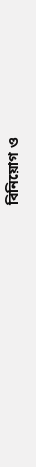বিনিয়োগ ও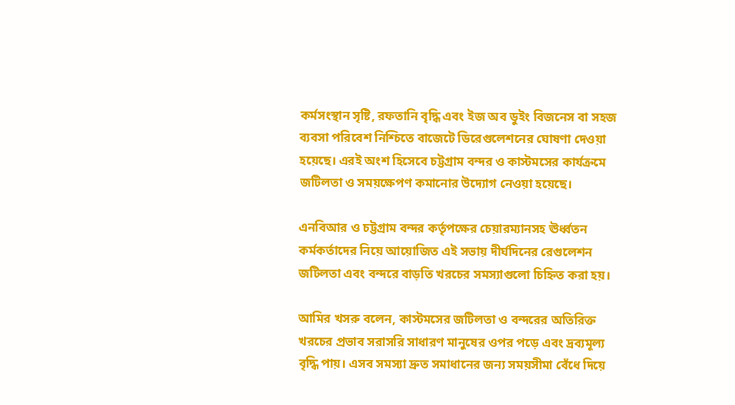কর্মসংস্থান সৃষ্টি, রফতানি বৃদ্ধি এবং ইজ অব ডুইং বিজনেস বা সহজ ব্যবসা পরিবেশ নিশ্চিতে বাজেটে ডিরেগুলেশনের ঘোষণা দেওয়া হয়েছে। এরই অংশ হিসেবে চট্টগ্রাম বন্দর ও কাস্টমসের কার্যক্রমে জটিলতা ও সময়ক্ষেপণ কমানোর উদ্যোগ নেওয়া হয়েছে।

এনবিআর ও চট্টগ্রাম বন্দর কর্তৃপক্ষের চেয়ারম্যানসহ ঊর্ধ্বতন কর্মকর্তাদের নিয়ে আয়োজিত এই সভায় দীর্ঘদিনের রেগুলেশন জটিলতা এবং বন্দরে বাড়তি খরচের সমস্যাগুলো চিহ্নিত করা হয়।

আমির খসরু বলেন, কাস্টমসের জটিলতা ও বন্দরের অতিরিক্ত খরচের প্রভাব সরাসরি সাধারণ মানুষের ওপর পড়ে এবং দ্রব্যমূল্য বৃদ্ধি পায়। এসব সমস্যা দ্রুত সমাধানের জন্য সময়সীমা বেঁধে দিয়ে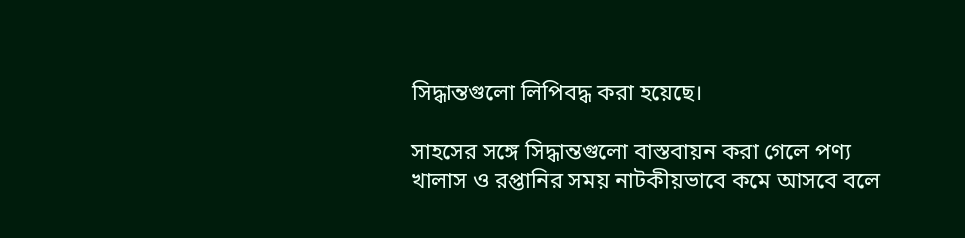সিদ্ধান্তগুলো লিপিবদ্ধ করা হয়েছে।

সাহসের সঙ্গে সিদ্ধান্তগুলো বাস্তবায়ন করা গেলে পণ্য খালাস ও রপ্তানির সময় নাটকীয়ভাবে কমে আসবে বলে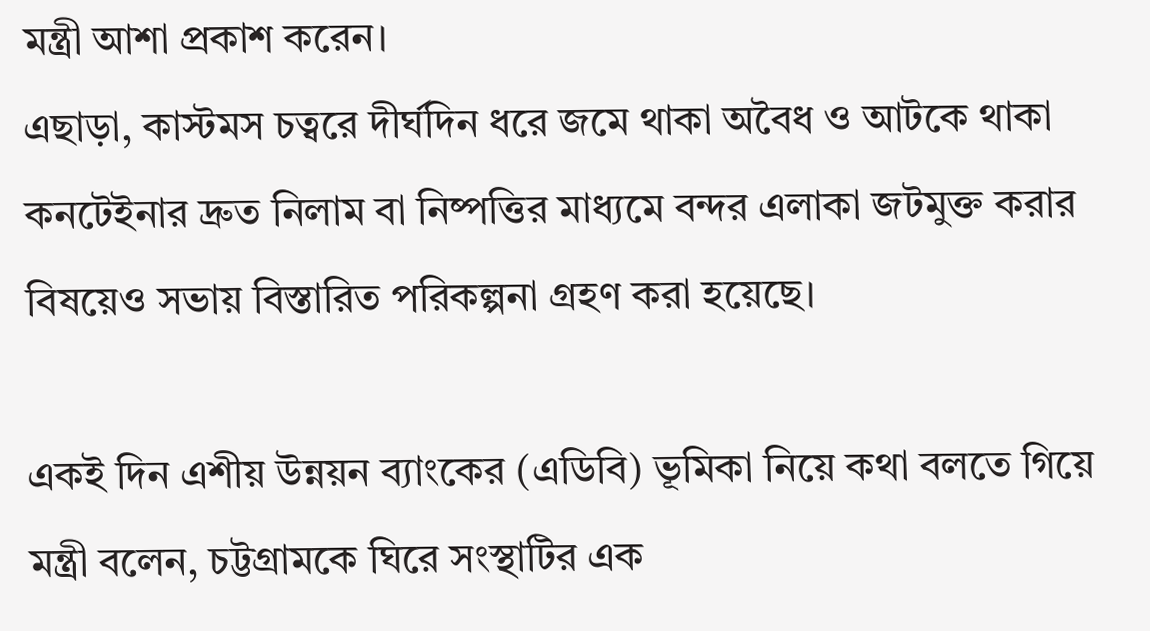মন্ত্রী আশা প্রকাশ করেন।
এছাড়া, কাস্টমস চত্বরে দীর্ঘদিন ধরে জমে থাকা অবৈধ ও আটকে থাকা কনটেইনার দ্রুত নিলাম বা নিষ্পত্তির মাধ্যমে বন্দর এলাকা জটমুক্ত করার বিষয়েও সভায় বিস্তারিত পরিকল্পনা গ্রহণ করা হয়েছে।

একই দিন এশীয় উন্নয়ন ব্যাংকের (এডিবি) ভূমিকা নিয়ে কথা বলতে গিয়ে মন্ত্রী বলেন, চট্টগ্রামকে ঘিরে সংস্থাটির এক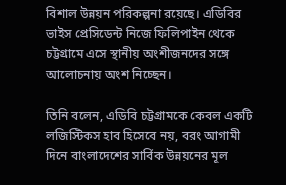বিশাল উন্নয়ন পরিকল্পনা রয়েছে। এডিবির ভাইস প্রেসিডেন্ট নিজে ফিলিপাইন থেকে চট্টগ্রামে এসে স্থানীয় অংশীজনদের সঙ্গে আলোচনায় অংশ নিচ্ছেন।

তিনি বলেন, এডিবি চট্টগ্রামকে কেবল একটি লজিস্টিকস হাব হিসেবে নয়, বরং আগামী দিনে বাংলাদেশের সার্বিক উন্নয়নের মূল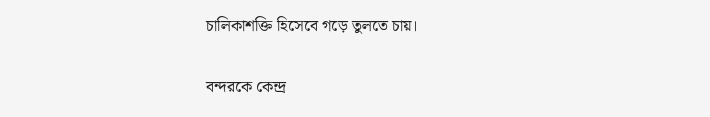চালিকাশক্তি হিসেবে গড়ে তুলতে চায়।

বন্দরকে কেন্দ্র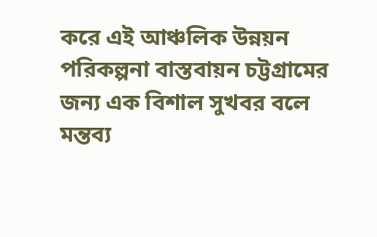করে এই আঞ্চলিক উন্নয়ন পরিকল্পনা বাস্তবায়ন চট্টগ্রামের জন্য এক বিশাল সুখবর বলে মন্তব্য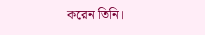করেন তিনি।